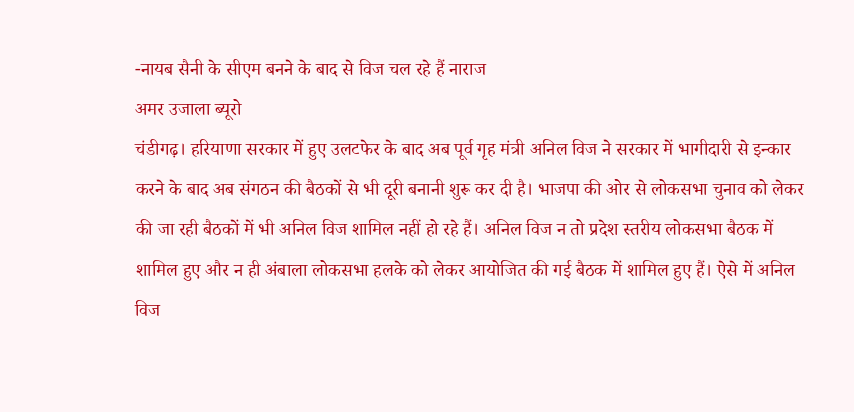-नायब सैनी के सीएम बनने के बाद से विज चल रहे हैं नाराज
अमर उजाला ब्यूरो
चंडीगढ़। हरियाणा सरकार में हुए उलटफेर के बाद अब पूर्व गृह मंत्री अनिल विज ने सरकार में भागीदारी से इन्कार करने के बाद अब संगठन की बैठकों से भी दूरी बनानी शुरू कर दी है। भाजपा की ओर से लोकसभा चुनाव को लेकर की जा रही बैठकों में भी अनिल विज शामिल नहीं हो रहे हैं। अनिल विज न तो प्रदेश स्तरीय लोकसभा बैठक में शामिल हुए और न ही अंबाला लोकसभा हलके को लेकर आयोजित की गई बैठक में शामिल हुए हैं। ऐसे में अनिल विज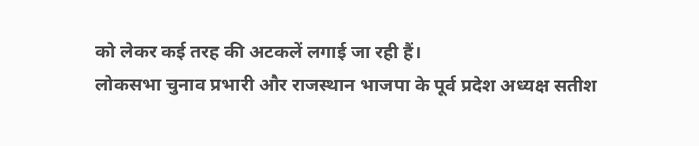को लेकर कई तरह की अटकलें लगाई जा रही हैं।
लोकसभा चुनाव प्रभारी और राजस्थान भाजपा के पूर्व प्रदेश अध्यक्ष सतीश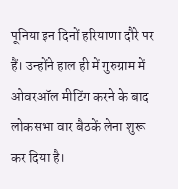पूनिया इन दिनों हरियाणा दौरे पर हैं। उन्होंने हाल ही में गुरुग्राम में ओवरऑल मीटिंग करने के बाद लोकसभा वार बैठकें लेना शुरू कर दिया है।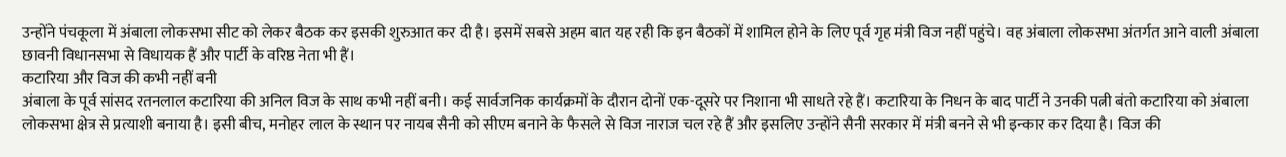उन्होंने पंचकूला में अंबाला लोकसभा सीट को लेकर बैठक कर इसकी शुरुआत कर दी है। इसमें सबसे अहम बात यह रही कि इन बैठकों में शामिल होने के लिए पूर्व गृह मंत्री विज नहीं पहुंचे। वह अंबाला लोकसभा अंतर्गत आने वाली अंबाला छावनी विधानसभा से विधायक हैं और पार्टी के वरिष्ठ नेता भी हैं।
कटारिया और विज की कभी नहीं बनी
अंबाला के पूर्व सांसद रतनलाल कटारिया की अनिल विज के साथ कभी नहीं बनी। कई सार्वजनिक कार्यक्रमों के दौरान दोनों एक-दूसरे पर निशाना भी साधते रहे हैं। कटारिया के निधन के बाद पार्टी ने उनकी पत्नी बंतो कटारिया को अंबाला लोकसभा क्षेत्र से प्रत्याशी बनाया है। इसी बीच, मनोहर लाल के स्थान पर नायब सैनी को सीएम बनाने के फैसले से विज नाराज चल रहे हैं और इसलिए उन्होंने सैनी सरकार में मंत्री बनने से भी इन्कार कर दिया है। विज की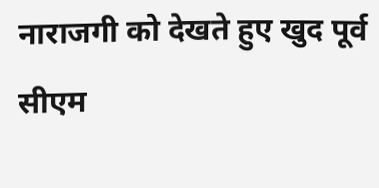नाराजगी को देखते हुए खुद पूर्व सीएम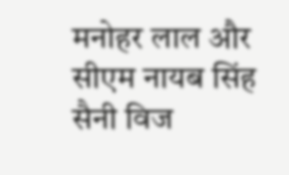मनोहर लाल और सीएम नायब सिंह सैनी विज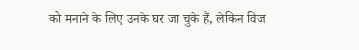को मनाने के लिए उनके घर जा चुके हैं, लेकिन विज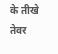के तीखे तेवर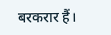बरकरार हैं।